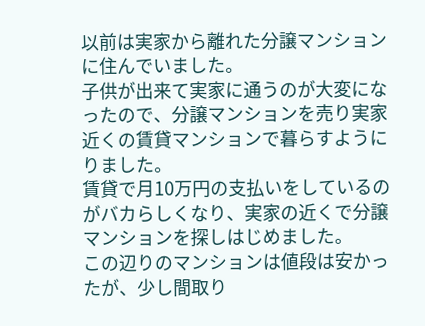以前は実家から離れた分譲マンションに住んでいました。
子供が出来て実家に通うのが大変になったので、分譲マンションを売り実家近くの賃貸マンションで暮らすようにりました。
賃貸で月10万円の支払いをしているのがバカらしくなり、実家の近くで分譲マンションを探しはじめました。
この辺りのマンションは値段は安かったが、少し間取り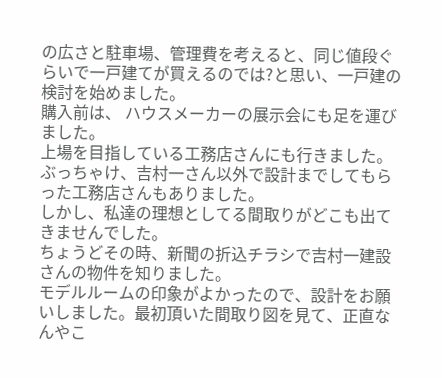の広さと駐車場、管理費を考えると、同じ値段ぐらいで一戸建てが買えるのでは?と思い、一戸建の検討を始めました。
購入前は、 ハウスメーカーの展示会にも足を運びました。
上場を目指している工務店さんにも行きました。
ぶっちゃけ、吉村一さん以外で設計までしてもらった工務店さんもありました。
しかし、私達の理想としてる間取りがどこも出てきませんでした。
ちょうどその時、新聞の折込チラシで吉村一建設さんの物件を知りました。
モデルルームの印象がよかったので、設計をお願いしました。最初頂いた間取り図を見て、正直なんやこ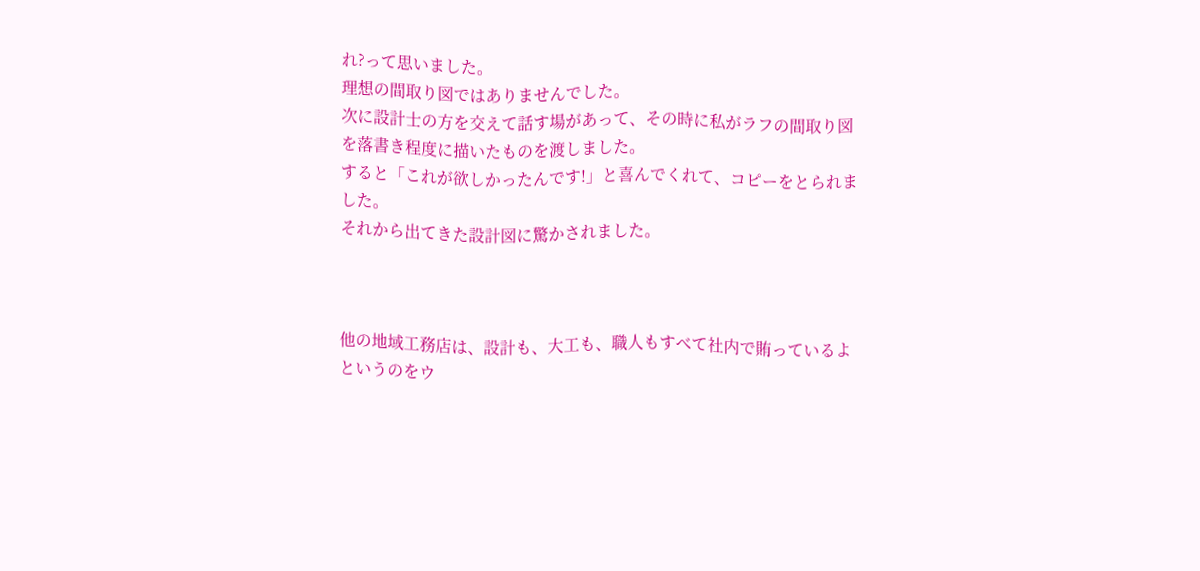れ?って思いました。
理想の間取り図ではありませんでした。
次に設計士の方を交えて話す場があって、その時に私がラフの間取り図を落書き程度に描いたものを渡しました。
すると「これが欲しかったんです!」と喜んでくれて、コピーをとられました。
それから出てきた設計図に驚かされました。



他の地域工務店は、設計も、大工も、職人もすべて社内で賄っているよというのをウ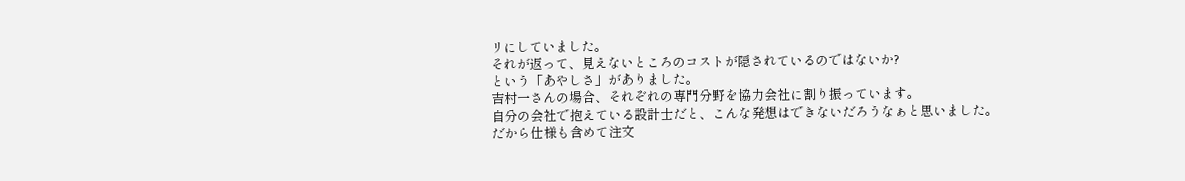リにしていました。
それが返って、見えないところのコストが隠されているのではないか?
という「あやしさ」がありました。
吉村一さんの場合、それぞれの専門分野を協力会社に割り振っています。
自分の会社で抱えている設計士だと、こんな発想はできないだろうなぁと思いました。
だから仕様も含めて注文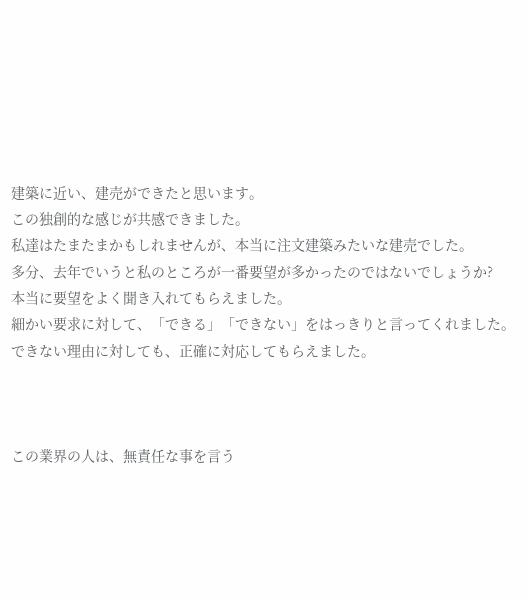建築に近い、建売ができたと思います。
この独創的な感じが共感できました。
私達はたまたまかもしれませんが、本当に注文建築みたいな建売でした。
多分、去年でいうと私のところが一番要望が多かったのではないでしょうか?
本当に要望をよく聞き入れてもらえました。
細かい要求に対して、「できる」「できない」をはっきりと言ってくれました。
できない理由に対しても、正確に対応してもらえました。



この業界の人は、無責任な事を言う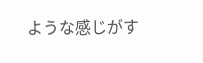ような感じがす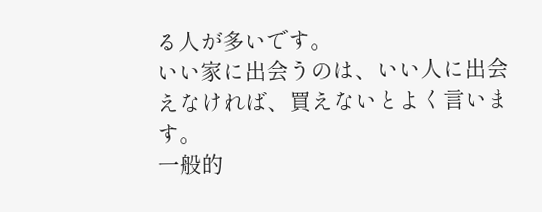る人が多いです。
いい家に出会うのは、いい人に出会えなければ、買えないとよく言います。
一般的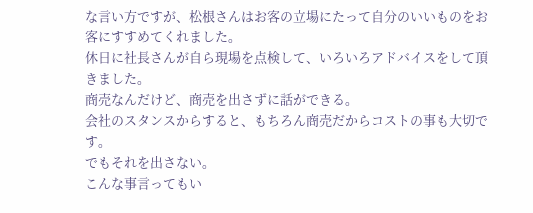な言い方ですが、松根さんはお客の立場にたって自分のいいものをお客にすすめてくれました。
休日に社長さんが自ら現場を点検して、いろいろアドバイスをして頂きました。
商売なんだけど、商売を出さずに話ができる。
会社のスタンスからすると、もちろん商売だからコストの事も大切です。
でもそれを出さない。
こんな事言ってもい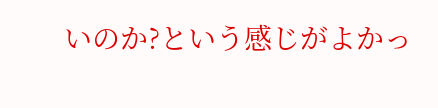いのか?という感じがよかっ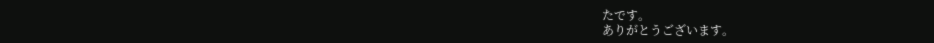たです。
ありがとうございます。